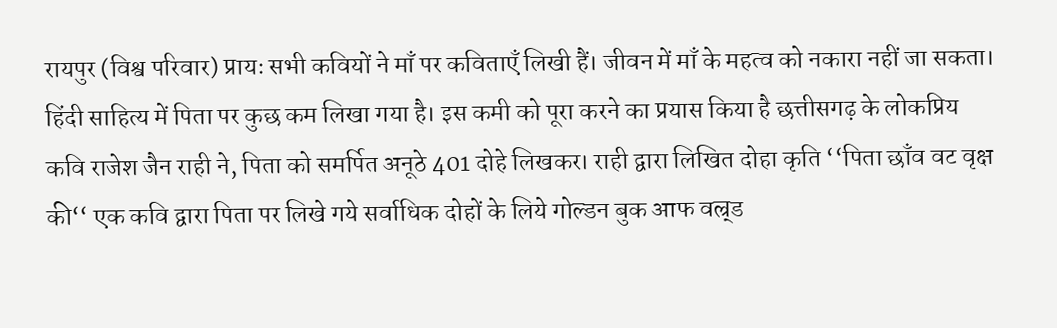रायपुर (विश्व परिवार) प्रायः सभी कवियों ने माँ पर कविताएँ लिखी हैं। जीवन में माँ के महत्व को नकारा नहीं जा सकता। हिंदी साहित्य में पिता पर कुछ कम लिखा गया है। इस कमी को पूरा करने का प्रयास किया है छत्तीसगढ़ के लोकप्रिय कवि राजेश जैन राही ने, पिता को समर्पित अनूठे 401 दोहे लिखकर। राही द्वारा लिखित दोहा कृति ‘‘पिता छाँव वट वृक्ष की‘‘ एक कवि द्वारा पिता पर लिखे गये सर्वाधिक दोहों के लिये गोल्डन बुक आफ वल्र्ड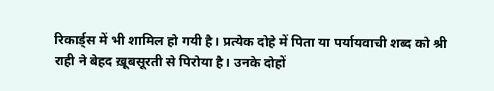रिकार्ड्स में भी शामिल हो गयी है। प्रत्येक दोहे में पिता या पर्यायवाची शब्द को श्री राही ने बेहद ख़ूबसूरती से पिरोया है। उनके दोहों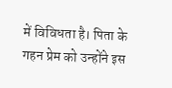में विविधता है। पिता के गहन प्रेम को उन्होंने इस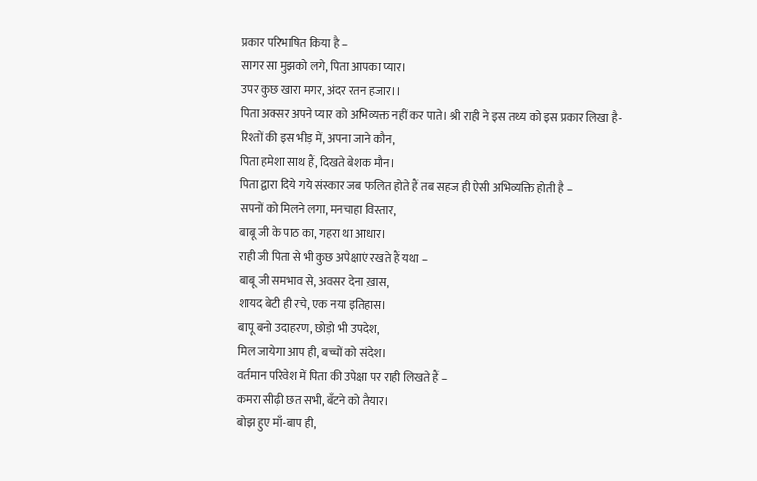प्रकार परिभाषित किया है –
सागर सा मुझको लगे, पिता आपका प्यार।
उपर कुछ खारा मगर, अंदर रतन हजार।।
पिता अक्सर अपने प्यार को अभिव्यक्त नहीं कर पाते। श्री राही ने इस तथ्य को इस प्रकार लिखा है-
रिश्तों की इस भीड़ में, अपना जाने कौन,
पिता हमेशा साथ हैं, दिखते बेशक मौन।
पिता द्वारा दिये गये संस्कार जब फलित होते हैं तब सहज ही ऐसी अभिव्यक्ति होती है –
सपनों को मिलने लगा, मनचाहा विस्तार,
बाबू जी के पाठ का, गहरा था आधार।
राही जी पिता से भी कुछ अपेक्षाएं रखते हैं यथा –
बाबू जी समभाव से, अवसर देना ख़ास,
शायद बेटी ही रचे, एक नया इतिहास।
बापू बनो उदाहरण, छोड़ो भी उपदेश,
मिल जायेगा आप ही, बच्चों को संदेश।
वर्तमान परिवेश में पिता की उपेक्षा पर राही लिखते हैं –
कमरा सीढ़ी छत सभी, बँटने को तैयार।
बोझ हुए माँ-बाप ही,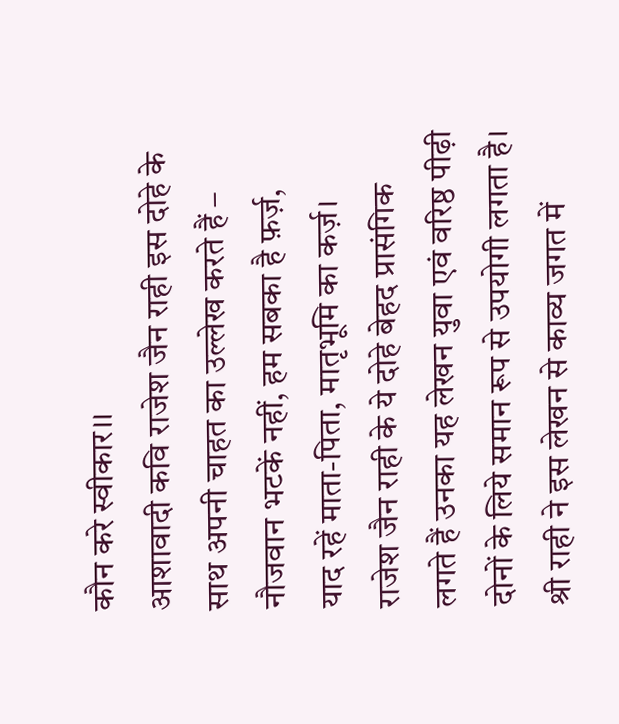कौन करे स्वीकार।।
आशावादी कवि राजेश जैन राही इस दोहे के साथ अपनी चाहत का उल्लेख करते हैं –
नौजवान भटकें नहीं, हम सबका है फ़र्ज़,
याद रहें माता-पिता, मातृभूमि का कर्ज़।
राजेश जैन राही के ये दोहे बेहद प्रासंगिक लगते हैं उनका यह लेखन युवा एवं वरिष्ठ पीढ़ी दोनों के लिये समान रूप से उपयोगी लगता है। श्री राही ने इस लेखन से काव्य जगत में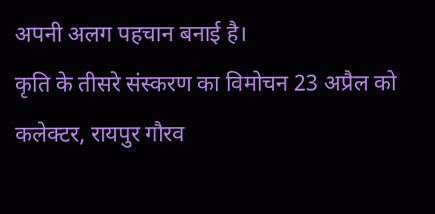अपनी अलग पहचान बनाई है।
कृति के तीसरे संस्करण का विमोचन 23 अप्रैल को कलेक्टर, रायपुर गौरव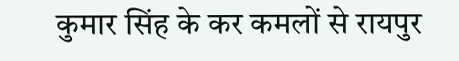कुमार सिंह के कर कमलों से रायपुर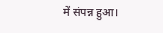में संपन्न हुआ।